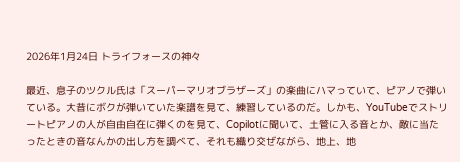2026年1月24日 トライフォースの神々

最近、息子のツクル氏は「スーパーマリオブラザーズ」の楽曲にハマっていて、ピアノで弾いている。大昔にボクが弾いていた楽譜を見て、練習しているのだ。しかも、YouTubeでストリートピアノの人が自由自在に弾くのを見て、Copilotに聞いて、土管に入る音とか、敵に当たったときの音なんかの出し方を調べて、それも織り交ぜながら、地上、地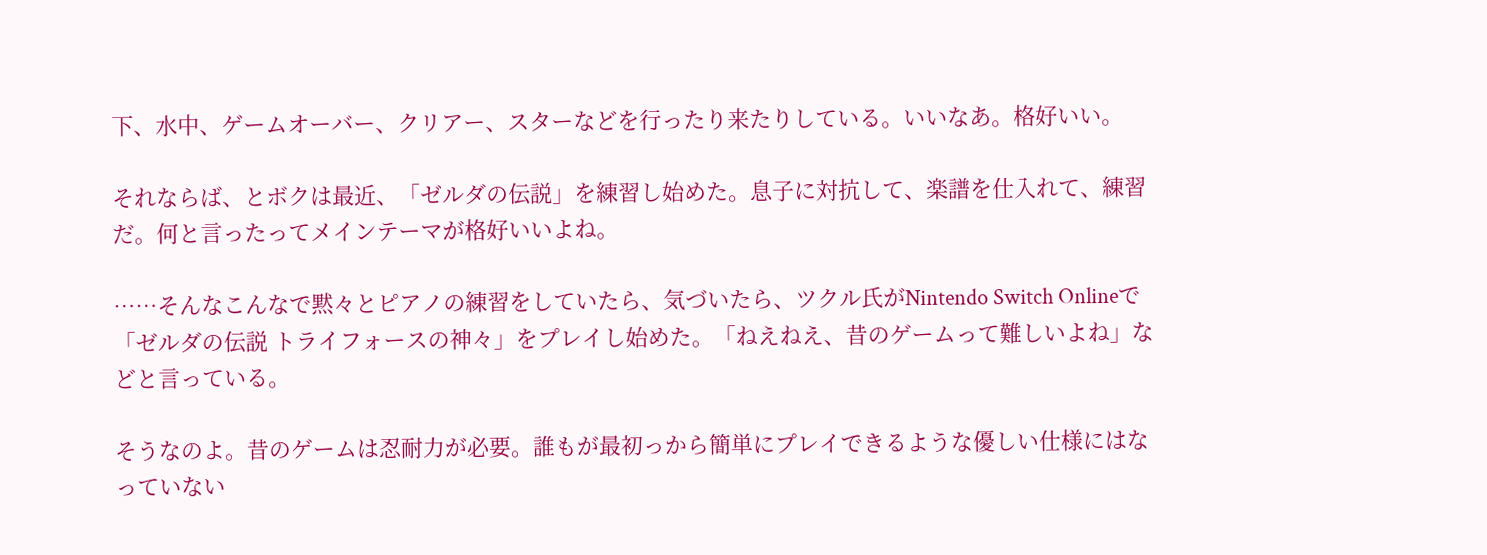下、水中、ゲームオーバー、クリアー、スターなどを行ったり来たりしている。いいなあ。格好いい。

それならば、とボクは最近、「ゼルダの伝説」を練習し始めた。息子に対抗して、楽譜を仕入れて、練習だ。何と言ったってメインテーマが格好いいよね。

……そんなこんなで黙々とピアノの練習をしていたら、気づいたら、ツクル氏がNintendo Switch Onlineで「ゼルダの伝説 トライフォースの神々」をプレイし始めた。「ねえねえ、昔のゲームって難しいよね」などと言っている。

そうなのよ。昔のゲームは忍耐力が必要。誰もが最初っから簡単にプレイできるような優しい仕様にはなっていない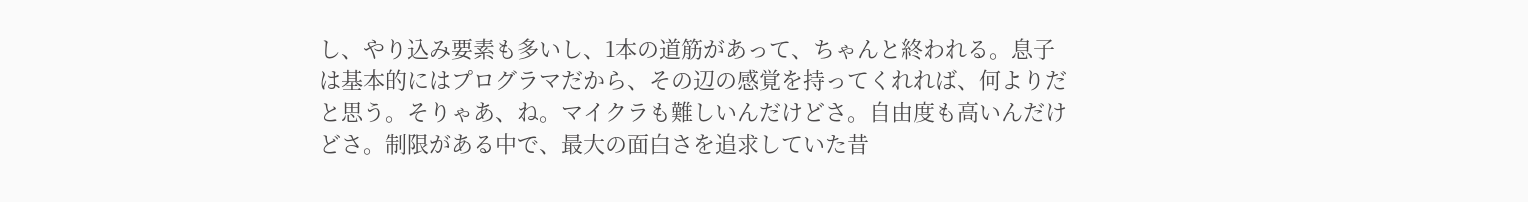し、やり込み要素も多いし、1本の道筋があって、ちゃんと終われる。息子は基本的にはプログラマだから、その辺の感覚を持ってくれれば、何よりだと思う。そりゃあ、ね。マイクラも難しいんだけどさ。自由度も高いんだけどさ。制限がある中で、最大の面白さを追求していた昔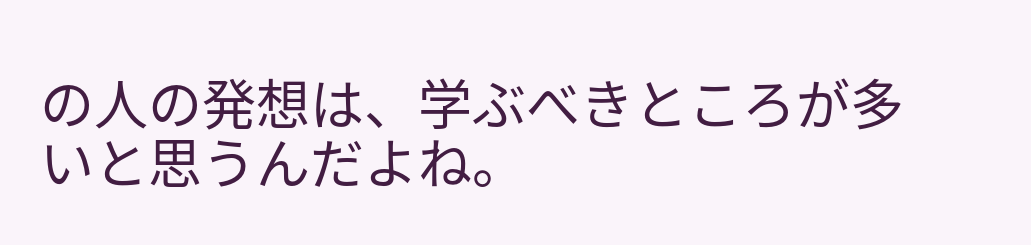の人の発想は、学ぶべきところが多いと思うんだよね。